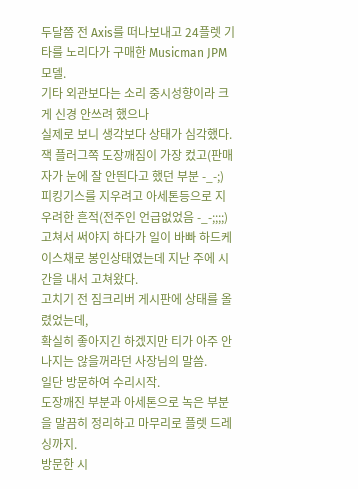두달쯤 전 Axis를 떠나보내고 24플렛 기타를 노리다가 구매한 Musicman JPM모델.
기타 외관보다는 소리 중시성향이라 크게 신경 안쓰려 했으나
실제로 보니 생각보다 상태가 심각했다.
잭 플러그쪽 도장깨짐이 가장 컸고(판매자가 눈에 잘 안띈다고 했던 부분 -_-;)
피킹기스를 지우려고 아세톤등으로 지우려한 흔적(전주인 언급없었음 -_-;;;;)
고쳐서 써야지 하다가 일이 바빠 하드케이스채로 봉인상태였는데 지난 주에 시간을 내서 고쳐왔다.
고치기 전 짐크리버 게시판에 상태를 올렸었는데,
확실히 좋아지긴 하겠지만 티가 아주 안나지는 않을꺼라던 사장님의 말씀.
일단 방문하여 수리시작.
도장깨진 부분과 아세톤으로 녹은 부분을 말끔히 정리하고 마무리로 플렛 드레싱까지.
방문한 시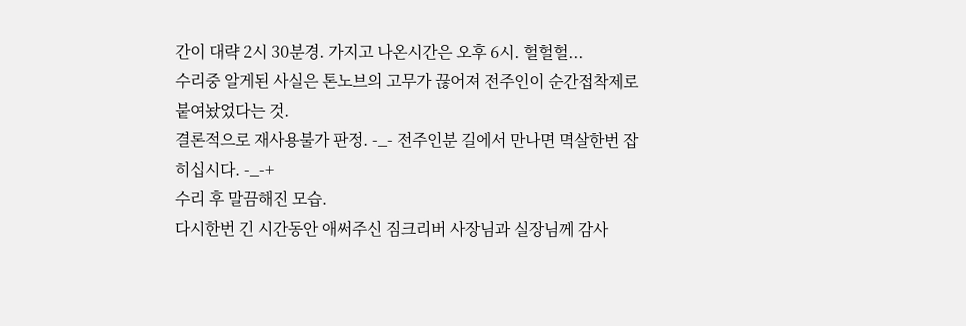간이 대략 2시 30분경. 가지고 나온시간은 오후 6시. 헐헐헐...
수리중 알게된 사실은 톤노브의 고무가 끊어져 전주인이 순간접착제로 붙여놨었다는 것.
결론적으로 재사용불가 판정. -_- 전주인분 길에서 만나면 멱살한번 잡히십시다. -_-+
수리 후 말끔해진 모습.
다시한번 긴 시간동안 애써주신 짐크리버 사장님과 실장님께 감사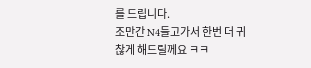를 드립니다.
조만간 N4들고가서 한번 더 귀찮게 해드릴께요 ㅋㅋ